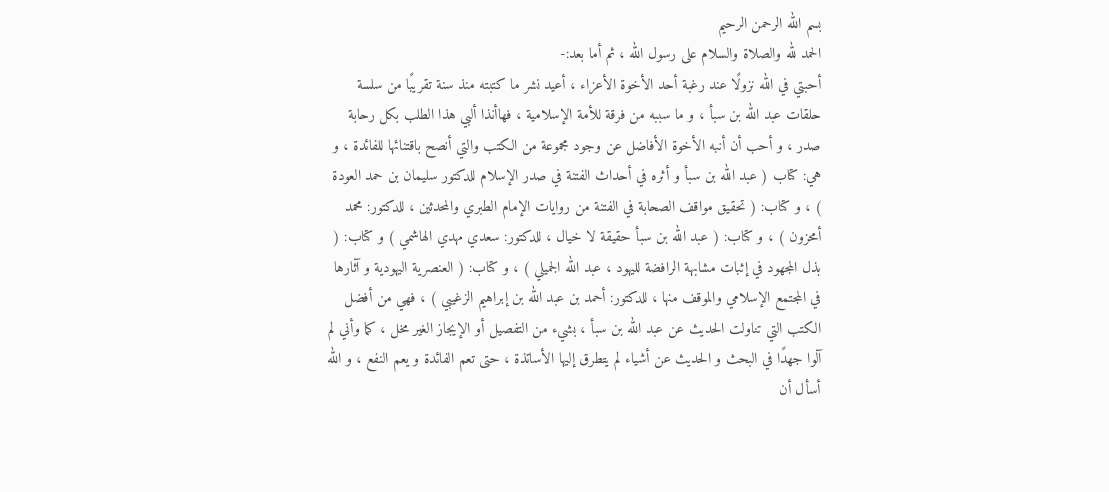بسم الله الرحمن الرحيم
الحمد لله والصلاة والسلام على رسول الله ، ثم أما بعد:-
أحبتي في الله نزولًا عند رغبة أحد الأخوة الأعزاء ، أعيد نشر ما كتبته منذ سنة تقريبًا من سلسة حلقات عبد الله بن سبأ ، و ما سببه من فرقة للأمة الإسلامية ، فهاأنذا ألبي هذا الطلب بكل رحابة صدر ، و أحب أن أنبه الأخوة الأفاضل عن وجود مجموعة من الكتب والتي أنصح باقتنائها للفائدة ، و هي: كتاب ( عبد الله بن سبأ و أثره في أحداث الفتنة في صدر الإسلام للدكتور سليمان بن حمد العودة ) ، و كتاب: ( تحقيق مواقف الصحابة في الفتنة من روايات الإمام الطبري والمحدثين ، للدكتور: محمد أمحزون ) ، و كتاب: ( عبد الله بن سبأ حقيقة لا خيال ، للدكتور: سعدي مهدي الهاشمي ) و كتاب: ( بذل المجهود في إثبات مشابهة الرافضة لليهود ، عبد الله الجميلي ) ، و كتاب: ( العنصرية اليهودية و آثارها في المجتمع الإسلامي والموقف منها ، للدكتور: أحمد بن عبد الله بن إبراهيم الزغيبي ) ، فهي من أفضل الكتب التي تناولت الحديث عن عبد الله بن سبأ ، بشيء من التفصيل أو الإيجاز الغير مخل ، كما وأني لم آلوا جهدًا في البحث و الحديث عن أشياء لم يتطرق إليها الأساتذة ، حتى تعم الفائدة و يعم النفع ، و الله أسأل أن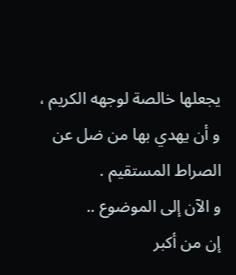يجعلها خالصة لوجهه الكريم ، و أن يهدي بها من ضل عن الصراط المستقيم .
و الآن إلى الموضوع ..
إن من أكبر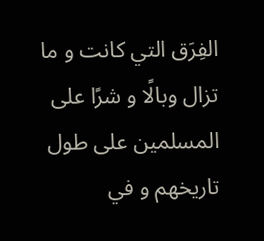الفِرَق التي كانت و ما تزال وبالًا و شرًا على المسلمين على طول تاريخهم و في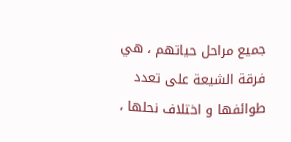جميع مراحل حياتهم ، هي فرقة الشيعة على تعدد طوائفها و اختلاف نحلها ،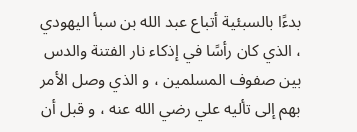بدءًا بالسبئية أتباع عبد الله بن سبأ اليهودي ، الذي كان رأسًا في إذكاء نار الفتنة والدس بين صفوف المسلمين ، و الذي وصل الأمر بهم إلى تأليه علي رضي الله عنه ، و قبل أن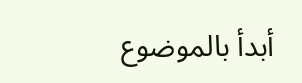أبدأ بالموضوع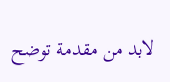لابد من مقدمة توضح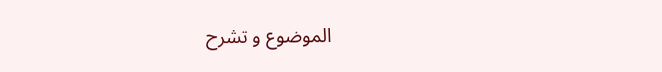الموضوع و تشرح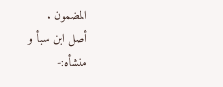المضمون .
أصل ابن سبأ و منشأه:-